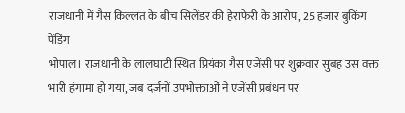राजधानी में गैस किल्लत के बीच सिलेंडर की हेराफेरी के आरोप, 25 हजार बुकिंग पेंडिंग
भोपाल। राजधानी के लालघाटी स्थित प्रियंका गैस एजेंसी पर शुक्रवार सुबह उस वक्त भारी हंगामा हो गया, जब दर्जनों उपभोक्ताओं ने एजेंसी प्रबंधन पर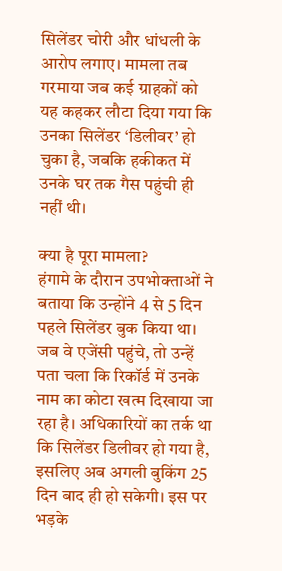सिलेंडर चोरी और धांधली के आरोप लगाए। मामला तब गरमाया जब कई ग्राहकों को यह कहकर लौटा दिया गया कि उनका सिलेंडर ‘डिलीवर’ हो चुका है, जबकि हकीकत में उनके घर तक गैस पहुंची ही नहीं थी।

क्या है पूरा मामला?
हंगामे के दौरान उपभोक्ताओं ने बताया कि उन्होंने 4 से 5 दिन पहले सिलेंडर बुक किया था। जब वे एजेंसी पहुंचे, तो उन्हें पता चला कि रिकॉर्ड में उनके नाम का कोटा खत्म दिखाया जा रहा है। अधिकारियों का तर्क था कि सिलेंडर डिलीवर हो गया है, इसलिए अब अगली बुकिंग 25 दिन बाद ही हो सकेगी। इस पर भड़के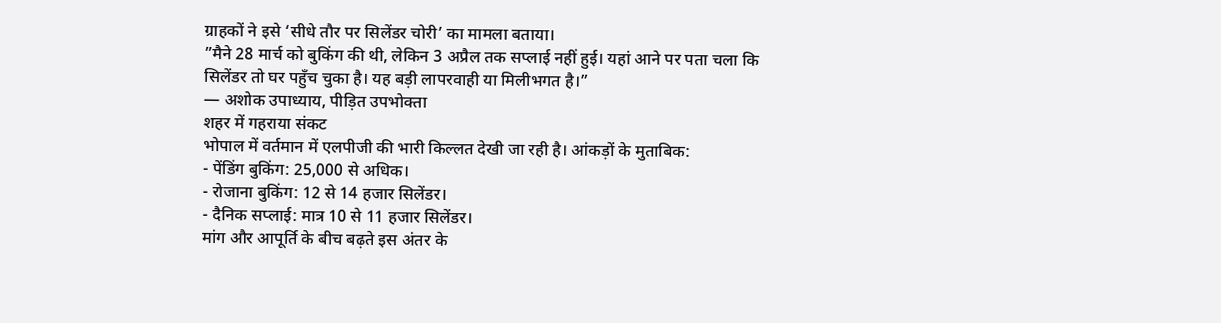ग्राहकों ने इसे ‘सीधे तौर पर सिलेंडर चोरी’ का मामला बताया।
”मैने 28 मार्च को बुकिंग की थी, लेकिन 3 अप्रैल तक सप्लाई नहीं हुई। यहां आने पर पता चला कि सिलेंडर तो घर पहुँच चुका है। यह बड़ी लापरवाही या मिलीभगत है।”
— अशोक उपाध्याय, पीड़ित उपभोक्ता
शहर में गहराया संकट
भोपाल में वर्तमान में एलपीजी की भारी किल्लत देखी जा रही है। आंकड़ों के मुताबिक:
- पेंडिंग बुकिंग: 25,000 से अधिक।
- रोजाना बुकिंग: 12 से 14 हजार सिलेंडर।
- दैनिक सप्लाई: मात्र 10 से 11 हजार सिलेंडर।
मांग और आपूर्ति के बीच बढ़ते इस अंतर के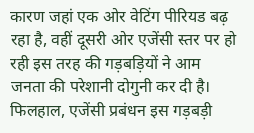कारण जहां एक ओर वेटिंग पीरियड बढ़ रहा है, वहीं दूसरी ओर एजेंसी स्तर पर हो रही इस तरह की गड़बड़ियों ने आम जनता की परेशानी दोगुनी कर दी है। फिलहाल, एजेंसी प्रबंधन इस गड़बड़ी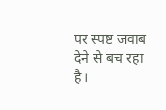पर स्पष्ट जवाब देने से बच रहा है।